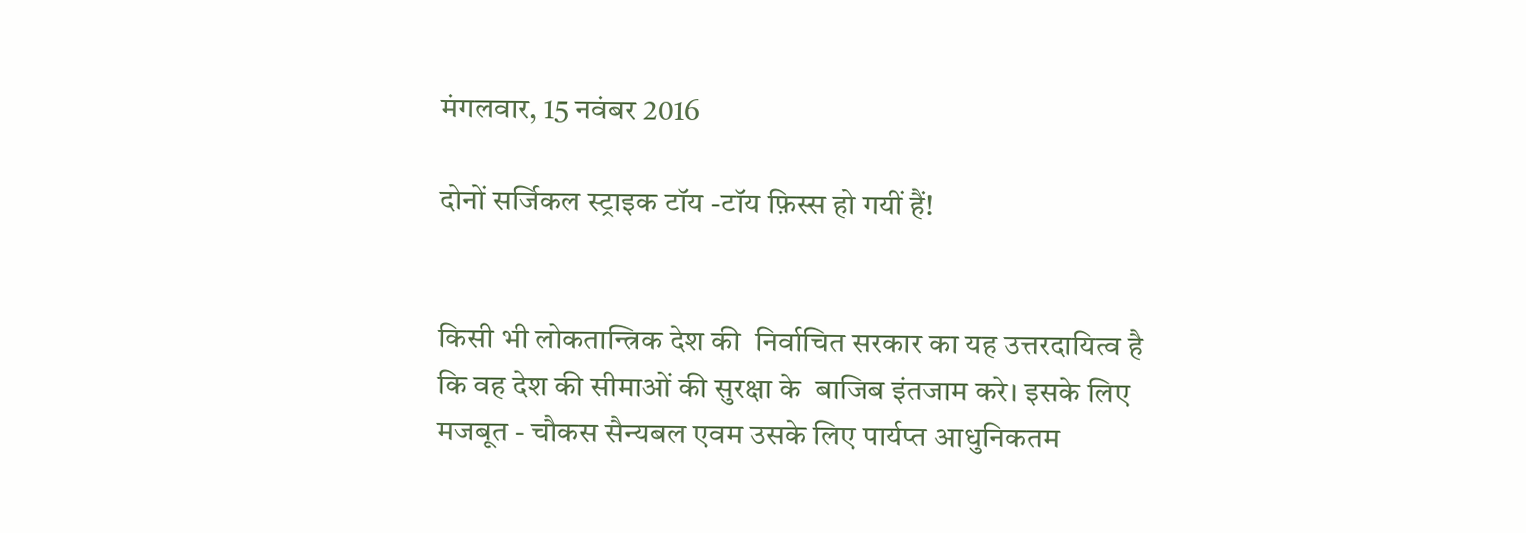मंगलवार, 15 नवंबर 2016

दोनों सर्जिकल स्ट्राइक टॉय -टॉय फ़िस्स हो गयीं हैं!


किसी भी लोकतान्त्रिक देश की  निर्वाचित सरकार का यह उत्तरदायित्व है कि वह देश की सीमाओं की सुरक्षा के  बाजिब इंतजाम करे। इसके लिए मजबूत - चौकस सैन्यबल एवम उसके लिए पार्यप्त आधुनिकतम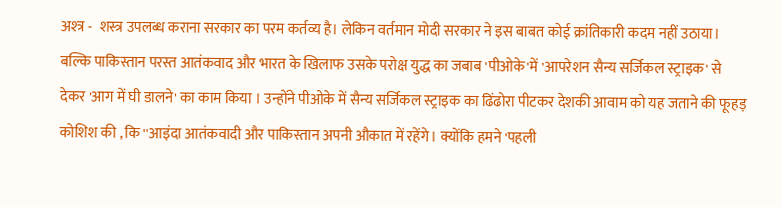अश्त्र -  शस्त्र उपलब्ध कराना सरकार का परम कर्तव्य है। लेकिन वर्तमान मोदी सरकार ने इस बाबत कोई क्रांतिकारी कदम नहीं उठाया। बल्कि पाकिस्तान परस्त आतंकवाद और भारत के खिलाफ उसके परोक्ष युद्ध का जबाब 'पीओके'में 'आपरेशन सैन्य सर्जिकल स्ट्राइक' से देकर 'आग में घी डालने' का काम किया । उन्होंने पीओके में सैन्य सर्जिकल स्ट्राइक का ढिंढोरा पीटकर देशकी आवाम को यह जताने की फूहड़ कोशिश की , कि ''आइंदा आतंकवादी और पाकिस्तान अपनी औकात में रहेंगे। क्योंकि हमने 'पहली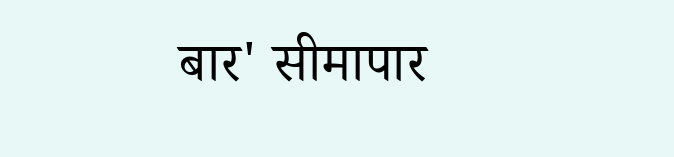बार' सीमापार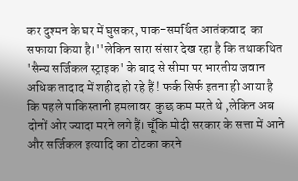कर दुश्मन के घर में घुसकर, पाक-समर्थित आतंकवाद  का सफाया किया है।''लेकिन सारा संसार देख रहा है कि तथाकथित 'सैन्य सर्जिकल स्ट्राइक' के बाद से सीमा पर भारतीय जवान अधिक तादाद में शहीद हो रहे हैं ! फर्क सिर्फ इतना ही आया है कि पहले पाकिस्तानी हमलावर  कुछ कम मरते थे ,लेकिन अब दोनों ओर ज्यादा मरने लगे हैं। चूँकि मोदी सरकार के सत्ता में आने और सर्जिकल इत्यादि का टोटका करने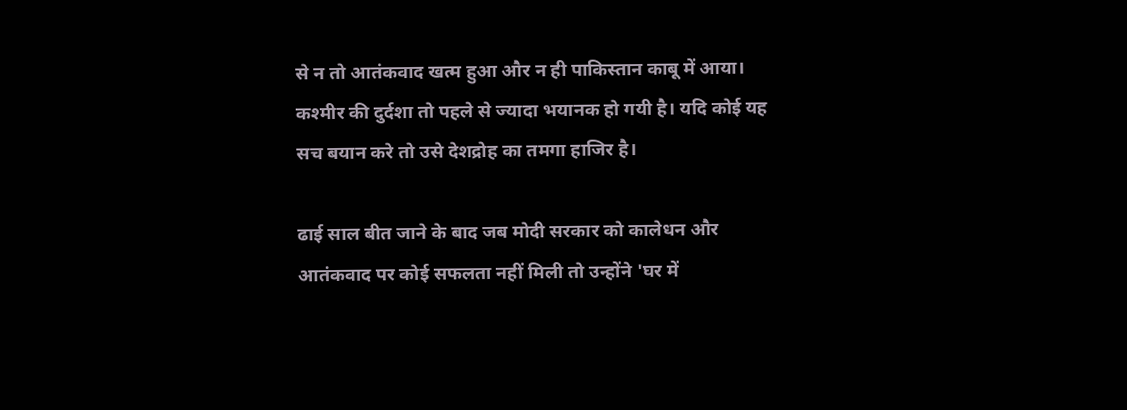से न तो आतंकवाद खत्म हुआ और न ही पाकिस्तान काबू में आया। कश्मीर की दुर्दशा तो पहले से ज्यादा भयानक हो गयी है। यदि कोई यह सच बयान करे तो उसे देशद्रोह का तमगा हाजिर है।

ढाई साल बीत जाने के बाद जब मोदी सरकार को कालेधन और आतंकवाद पर कोई सफलता नहीं मिली तो उन्होंने 'घर में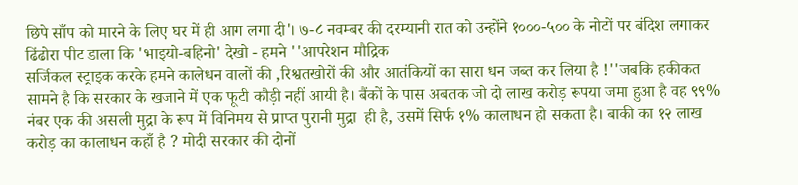छिपे साँप को मारने के लिए घर में ही आग लगा दी'। ७-८ नवम्बर की दरम्यानी रात को उन्होंने १०००-५०० के नोटों पर बंदिश लगाकर ढिंढोरा पीट डाला कि 'भाइयो-बहिनो' देखो - हमने ''आपरेशन मौद्रिक
सर्जिकल स्ट्राइक करके हमने कालेधन वालों की ,रिश्वतखोरों की और आतंकियों का सारा धन जब्त कर लिया है !''जबकि हकीकत सामने है कि सरकार के खजाने में एक फूटी कौड़ी नहीं आयी है। बैंकों के पास अबतक जो दो लाख करोड़ रूपया जमा हुआ है वह ९९% नंबर एक की असली मुद्रा के रूप में विनिमय से प्राप्त पुरानी मुद्रा  ही है, उसमें सिर्फ १% कालाधन हो सकता है। बाकी का १२ लाख करोड़ का कालाधन कहाँ है ? मोदी सरकार की दोनों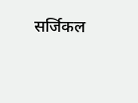सर्जिकल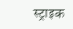स्ट्राइक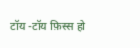टॉय -टॉय फ़िस्स हो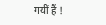गयीं हैं !